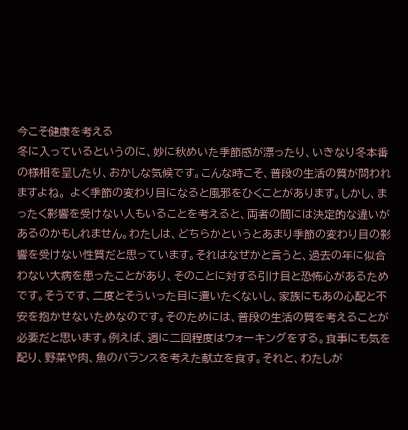今こそ健康を考える
冬に入っているというのに、妙に秋めいた季節感が漂ったり、いきなり冬本番の様相を呈したり、おかしな気候です。こんな時こそ、普段の生活の質が問われますよね。 よく季節の変わり目になると風邪をひくことがあります。しかし、まったく影響を受けない人もいることを考えると、両者の間には決定的な違いがあるのかもしれません。わたしは、どちらかというとあまり季節の変わり目の影響を受けない性質だと思っています。それはなぜかと言うと、過去の年に似合わない大病を患ったことがあり、そのことに対する引け目と恐怖心があるためです。そうです、二度とそういった目に遭いたくないし、家族にもあの心配と不安を抱かせないためなのです。そのためには、普段の生活の質を考えることが必要だと思います。例えば、週に二回程度はウォーキングをする。食事にも気を配り、野菜や肉、魚のバランスを考えた献立を食す。それと、わたしが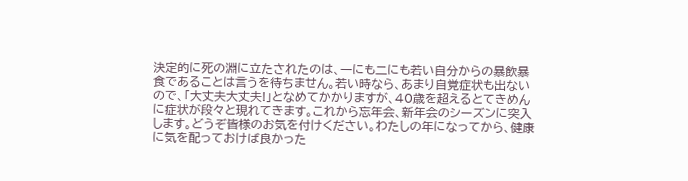決定的に死の淵に立たされたのは、一にも二にも若い自分からの暴飲暴食であることは言うを待ちません。若い時なら、あまり自覚症状も出ないので、「大丈夫大丈夫!」となめてかかりますが、40歳を超えるとてきめんに症状が段々と現れてきます。これから忘年会、新年会のシーズンに突入します。どうぞ皆様のお気を付けください。わたしの年になってから、健康に気を配っておけば良かった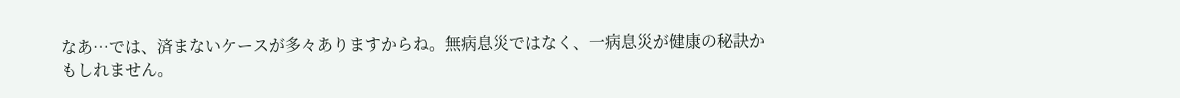なあ…では、済まないケースが多々ありますからね。無病息災ではなく、一病息災が健康の秘訣かもしれません。